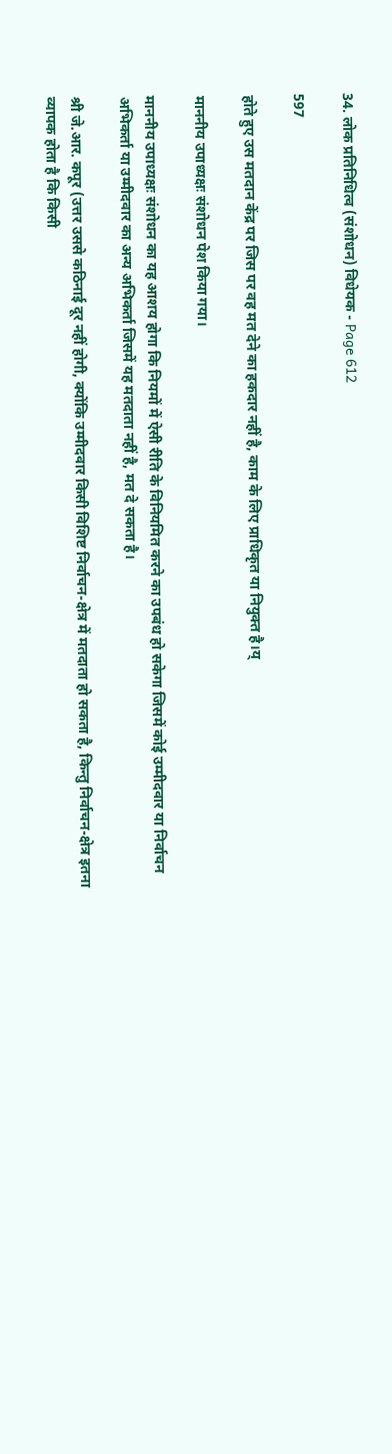34. लोक प्रतिनिधित्व (संशोधन) विधेयक - Page 612

597

होते हुए उस मतदान केंद्र पर जिस पर वह मत देने का हकदार नहीं है, काम के लिए प्राधिकृत या नियुक्त है।य्

माननीय उपाध्यक्षः संशोधन पेश किया गया।

माननीय उपाध्यक्षः संशोधन का यह आशय होगा कि नियमों में ऐसी रीति के विनियमित करने का उपबंध हो सकेगा जिसमें कोई उम्मीदवार या निर्वाचन अभिकर्ता या उम्मीदवार का अन्य अभिकर्ता जिसमें यह मतदाता नहीं है, मत दे सकता है।

श्री जे.आर. कपूर (उत्तर उससे कठिनाई दूर नहीं होगी, क्योंकि उम्मीदवार किसी विशिष्ट निर्वाचन-क्षेत्र में मतदाता हो सकता है, किन्तु निर्वाचन-क्षेत्र इतना व्यापक होता है कि किसी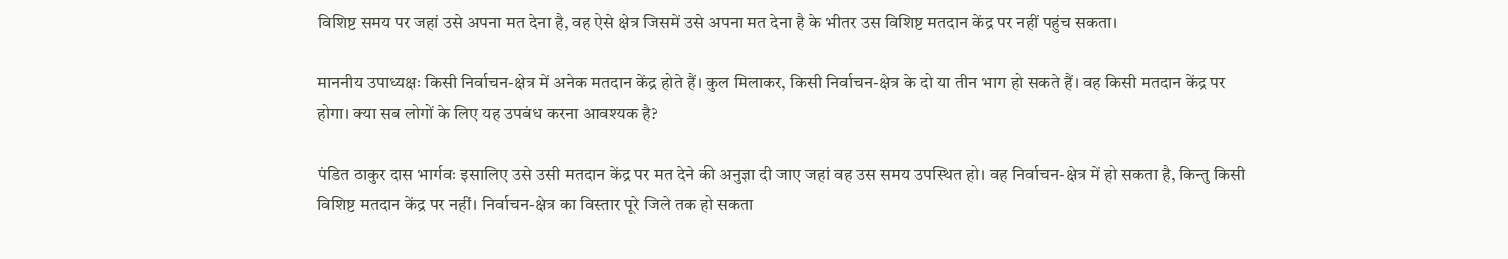विशिष्ट समय पर जहां उसे अपना मत देना है, वह ऐसे क्षेत्र जिसमें उसे अपना मत देना है के भीतर उस विशिष्ट मतदान केंद्र पर नहीं पहुंच सकता।

माननीय उपाध्यक्षः किसी निर्वाचन-क्षेत्र में अनेक मतदान केंद्र होते हैं। कुल मिलाकर, किसी निर्वाचन-क्षेत्र के दो या तीन भाग हो सकते हैं। वह किसी मतदान केंद्र पर होगा। क्या सब लोगों के लिए यह उपबंध करना आवश्यक है?

पंडित ठाकुर दास भार्गवः इसालिए उसे उसी मतदान केंद्र पर मत देने की अनुज्ञा दी जाए जहां वह उस समय उपस्थित हो। वह निर्वाचन-क्षेत्र में हो सकता है, किन्तु किसी विशिष्ट मतदान केंद्र पर नहीं। निर्वाचन-क्षेत्र का विस्तार पूरे जिले तक हो सकता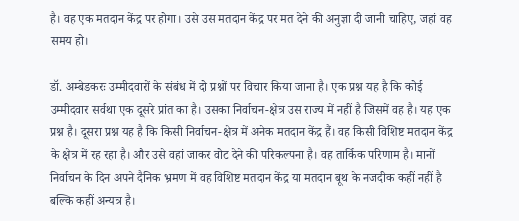है। वह एक मतदान केंद्र पर होगा। उसे उस मतदान केंद्र पर मत देने की अनुज्ञा दी जानी चाहिए, जहां वह समय हो।

डॉ. अम्बेडकरः उम्मीदवारों के संबंध में दो प्रश्नों पर विचार किया जाना है। एक प्रश्न यह है कि कोई उम्मीदवार सर्वथा एक दूसरे प्रांत का है। उसका निर्वाचन-क्षेत्र उस राज्य में नहीं है जिसमें वह है। यह एक प्रश्न है। दूसरा प्रश्न यह है कि किसी निर्वाचन-क्षेत्र में अनेक मतदान केंद्र हैं। वह किसी विशिष्ट मतदान केंद्र के क्षेत्र में रह रहा है। और उसे वहां जाकर वोट देने की परिकल्पना है। वह तार्किक परिणाम है। मानों निर्वाचन के दिन अपने दैनिक भ्रमण में वह विशिष्ट मतदान केंद्र या मतदान बूथ के नजदीक कहीं नहीं है बल्कि कहीं अन्यत्र है।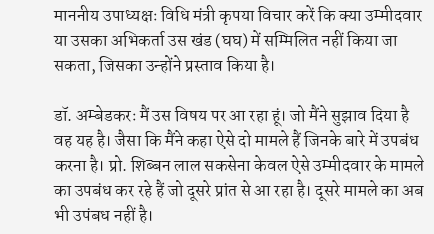माननीय उपाध्यक्षः विधि मंत्री कृपया विचार करें कि क्या उम्मीदवार या उसका अभिकर्ता उस खंड (घघ) में सम्मिलित नहीं किया जा सकता, जिसका उन्होंने प्रस्ताव किया है।

डॉ. अम्बेडकरः मैं उस विषय पर आ रहा हूं। जो मैंने सुझाव दिया है वह यह है। जैसा कि मैंने कहा ऐसे दो मामले हैं जिनके बारे में उपबंध करना है। प्रो. शिब्बन लाल सकसेना केवल ऐसे उम्मीदवार के मामले का उपबंध कर रहे हैं जो दूसरे प्रांत से आ रहा है। दूसरे मामले का अब भी उपंबध नहीं है।